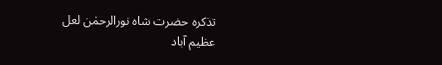تذکرہ حضرت شاہ نورالرحمٰن لعل
عظیم آباد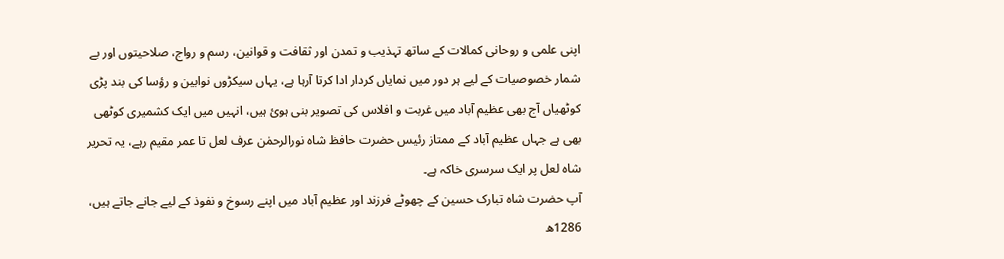اپنی علمی و روحانی کمالات کے ساتھ تہذیب و تمدن اور ثقافت و قوانین، رسم و رواج، صلاحیتوں اور بے شمار خصوصیات کے لیے ہر دور میں نمایاں کردار ادا کرتا آرہا ہے، یہاں سیکڑوں نوابین و رؤسا کی بند پڑی کوٹھیاں آج بھی عظیم آباد میں غربت و افلاس کی تصویر بنی ہوئ ہیں، انہیں میں ایک کشمیری کوٹھی بھی ہے جہاں عظیم آباد کے ممتاز رئیس حضرت حافظ شاہ نورالرحمٰن عرف لعل تا عمر مقیم رہے، یہ تحریر شاہ لعل پر ایک سرسری خاکہ ہے۔
آپ حضرت شاہ تبارک حسین کے چھوٹے فرزند اور عظیم آباد میں اپنے رسوخ و نفوذ کے لیے جانے جاتے ہیں، 1286ھ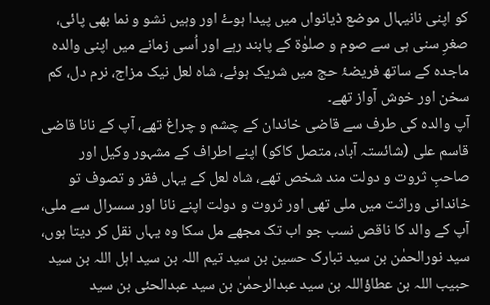کو اپنی نانیہال موضع ڈیانواں میں پیدا ہوۓ اور وہیں نشو و نما بھی پائی، صغرِ سنی ہی سے صوم و صلوٰۃ کے پابند رہے اور اُسی زمانے میں اپنی والدہ ماجدہ کے ساتھ فریضۂ حج میں شریک ہوئے، شاہ لعل نیک مزاج، نرم دل، کم سخن اور خوش آواز تھے۔
آپ والدہ کی طرف سے قاضی خاندان کے چشم و چراغ تھے، آپ کے نانا قاضی قاسم علی (شائستہ آباد، متصل کاکو) اپنے اطراف کے مشہور وکیل اور صاحبِ ثروت و دولت مند شخص تھے، شاہ لعل کے یہاں فقر و تصوف تو خاندانی وراثت میں ملی تھی اور ثروت و دولت اپنے نانا اور سسرال سے ملی، آپ کے والد کا ناقص نسب جو اب تک مجھے مل سکا وہ یہاں نقل کر دیتا ہوں، سید نورالحمٰن بن سید تبارک حسین بن سید تیم اللہ بن سید اہل اللہ بن سید حبیب اللہ بن عطاؤاللہ بن سید عبدالرحمٰن بن سید عبدالحئی بن سید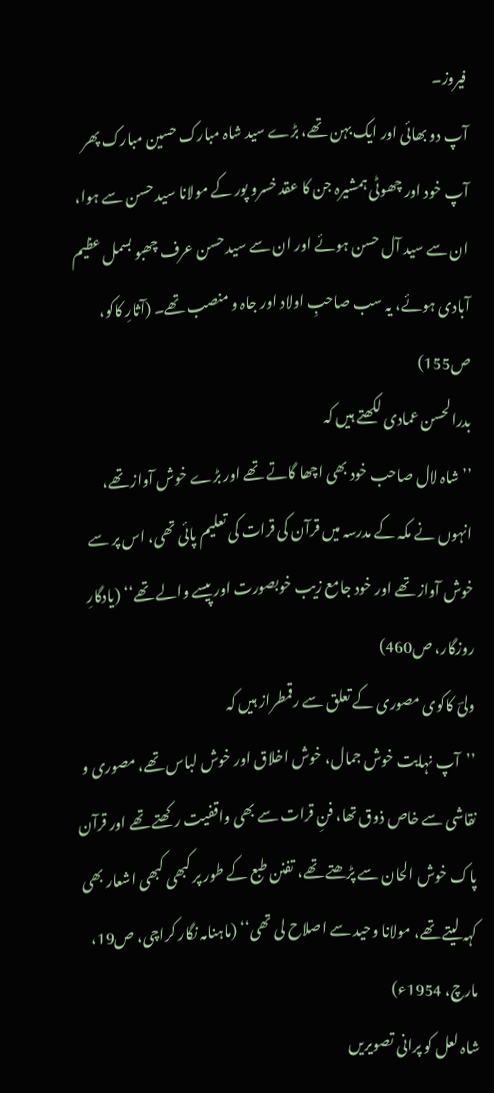فیروز۔
آپ دو بھائی اور ایک بہن تھے، بڑے سید شاہ مبارک حسین مبارک پھر آپ خود اور چھوٹی ہمشیرہ جن کا عقد خسرو پور کے مولانا سید حسن سے ہوا، ان سے سید آل حسن ہوئے اور ان سے سید حسن عرف چھبو بسمل عظیم آبادی ہوئے، یہ سب صاحبِ اولاد اور جاہ و منصب تھے۔ (آثارِ کاکو، ص155)
بدرالحسن عمادی لکھتے ہیں کہ
’’شاہ لال صاحب خود بھی اچھا گاتے تھے اور بڑے خوش آواز تھے، انہوں نے مکہ کے مدرسہ میں قرآن کی قرات کی تعلیم پائی تھی، اس پر سے خوش آواز تھے اور خود جامع زیب خوبصورت اور پیسے والے تھے‘‘ (یادگارِ روزگار، ص460)
ولیؔ کاکوی مصوری کے تعلق سے رقمطراز ہیں کہ
’’آپ نہایت خوش جمال، خوش اخلاق اور خوش لباس تھے، مصوری و نقاشی سے خاص ذوق تھا، فنِ قرات سے بھی واقفیت رکھتے تھے اور قرآن پاک خوش الحان سے پڑھتے تھے، تفنن طبع کے طور پر کبھی کبھی اشعار بھی کہہ لیتے تھے، مولانا وحید سے اصلاح لی تھی‘‘ (ماہنامہ نگار کراچی، ص19، مارچ، 1954ء)
شاہ لعل کو پرانی تصویریں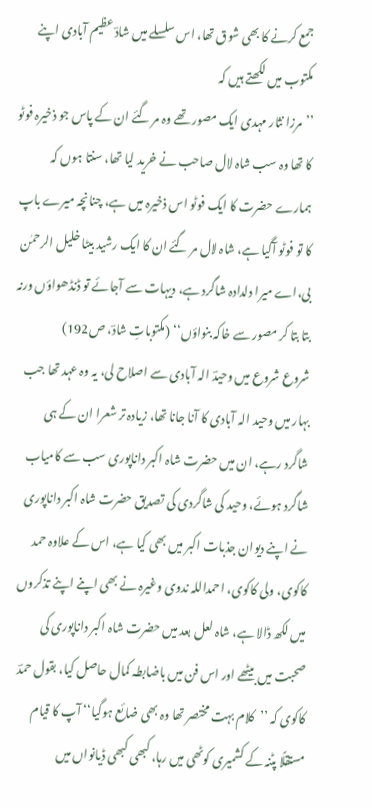جمع کرنے کا بھی شوق تھا، اس سلسلے میں شادؔ عظیم آبادی اپنے مکتوب میں لکھتے ہیں کہ
’’مرزا نثار مہدی ایک مصور تھے وہ مر گئے ان کے پاس جو ذخیرہ فوٹو کا تھا وہ سب شاہ لال صاحب نے خرید لیا تھا، سنتا ہوں کہ ہمارے حضرت کا ایک فوٹو اس ذخیرہ میں ہے، چنانچہ میرے باپ کا تو فوٹو آگیا ہے، شاہ لال مر گئے ان کا ایک رشید بیٹا خلیل الرحمٰن بی،اے میرا دلدادہ شاگرد ہے، دیہات سے آجائے تو ڈنڈھواؤں ورنہ بتا بتا کر مصور سے خاکہ بنواؤں‘‘ (مکتوباتِ شادؔ، ص192)
شروع شروع میں وحیدؔ الہ آبادی سے اصلاح لی، یہ وہ عہد تھا جب بہار میں وحید الہ آبادی کا آنا جانا تھا، زیادہ تر شعرا ان کے ہی شاگرد رہے، ان میں حضرت شاہ اکبر داناپوری سب سے کامیاب شاگرد ہوئے، وحید کی شاگردی کی تصدیق حضرت شاہ اکبر داناپوری نے اپنے دیوان جذبات اکبر میں بھی کیا ہے، اس کے علاوہ حمد کاکوی، ولی کاکوی، احمداللہ ندوی وغیرہ نے بھی اپنے اپنے تذکروں میں لکھ ڈالا ہے، شاہ لعل بعد میں حضرت شاہ اکبر داناپوری کی صحبت میں بیٹھے اور اس فن میں باضابطہ کمال حاصل کیا، بقول حمدؔ کاکوی کہ ’’کلام بہت مختصر تھا وہ بھی ضائع ہوگیا‘‘ آپ کا قیام مستقلًا پٹنہ کے کشمیری کوٹھی میں رہا، کبھی کبھی ڈیانواں میں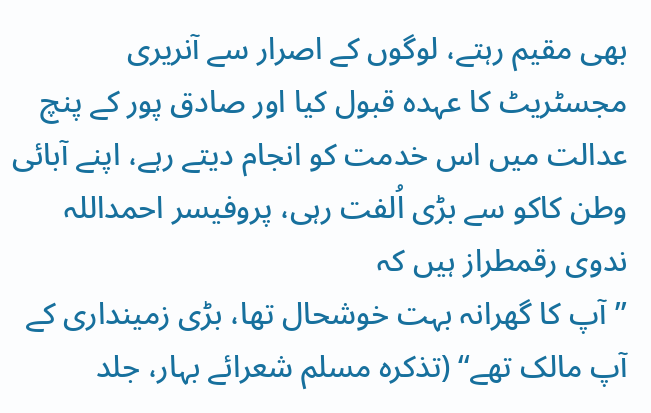بھی مقیم رہتے، لوگوں کے اصرار سے آنریری مجسٹریٹ کا عہدہ قبول کیا اور صادق پور کے پنچ عدالت میں اس خدمت کو انجام دیتے رہے، اپنے آبائی وطن کاکو سے بڑی اُلفت رہی، پروفیسر احمداللہ ندوی رقمطراز ہیں کہ
’’آپ کا گھرانہ بہت خوشحال تھا، بڑی زمینداری کے آپ مالک تھے‘‘ (تذکرہ مسلم شعرائے بہار، جلد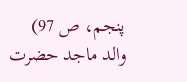پنجم، ص 97)
والد ماجد حضرت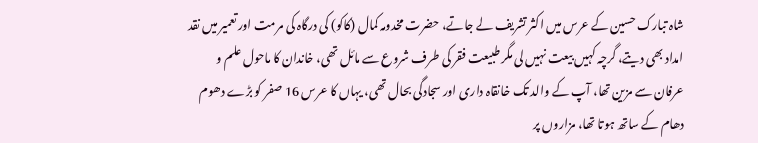شاہ تبارک حسین کے عرس میں اکثر تشریف لے جاتے، حضرت مخدومہ کمال (کاکو) کی درگاہ کی مرمت اور تعمیر میں نقد امداد بھی دیتے، گرچہ کہیں بیعت نہیں لی مگر طبیعت فقر کی طرف شروع سے مائل تھی، خاندان کا ماحول علم و عرفان سے مزین تھا، آپ کے والد تک خانقاہ داری اور سجادگی بحال تھی، یہاں کا عرس 16 صفر کو بڑے دھوم دھام کے ساتھ ہوتا تھا، مزاروں پر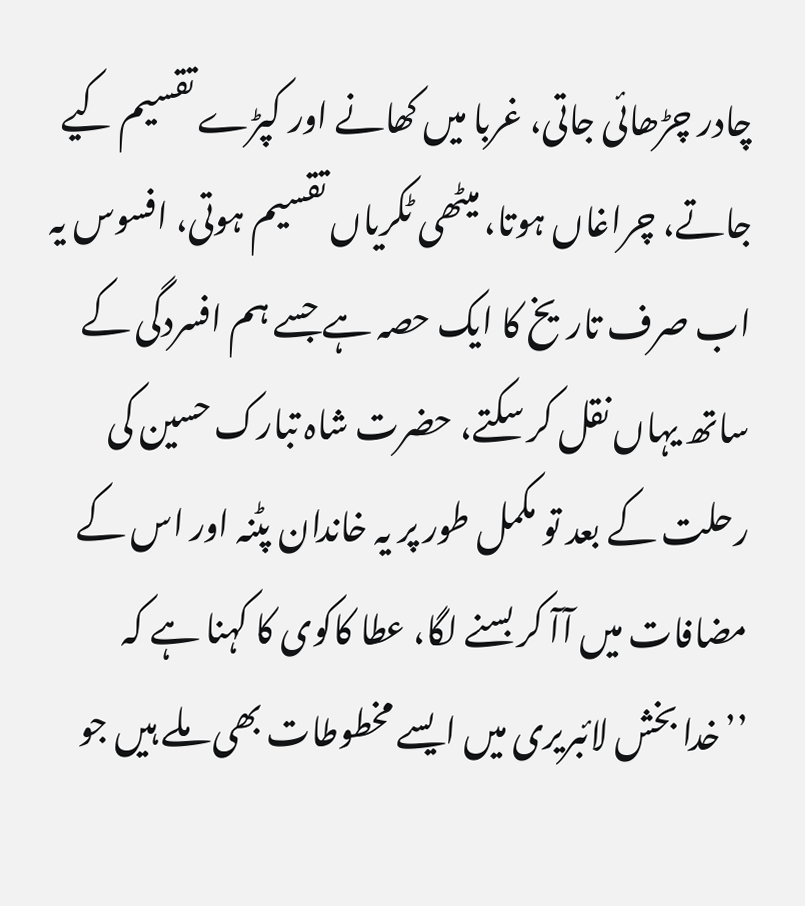چادر چڑھائی جاتی، غربا میں کھانے اور کپڑے تقسیم کیے جاتے، چراغاں ہوتا، میٹھی ٹکریاں تقسیم ہوتی، افسوس یہ اب صرف تاریخ کا ایک حصہ ہے جسے ہم افسردگی کے ساتھ یہاں نقل کر سکتے، حضرت شاہ تبارک حسین کی رحلت کے بعد تو مکمل طور پر یہ خاندان پٹنہ اور اس کے مضافات میں آآ کر بسنے لگا، عطا کاکوی کا کہنا ہے کہ
’’خدا بخش لائبریری میں ایسے مخطوطات بھی ملے ہیں جو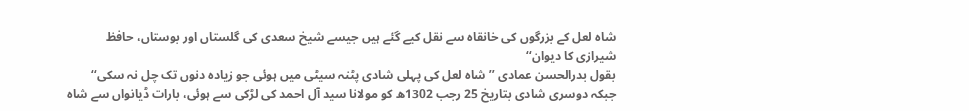شاہ لعل کے بزرگوں کی خانقاہ سے نقل کیے گئے ہیں جیسے شیخ سعدی کی گلستاں اور بوستاں، حافظ شیرازی کا دیوان‘‘
بقول بدرالحسن عمادی ’’شاہ لعل کی پہلی شادی پٹنہ سیٹی میں ہوئی جو زیادہ دنوں تک چل نہ سکی‘‘ جبکہ دوسری شادی بتاریخ 25 رجب 1302ھ کو مولانا سید آل احمد کی لڑکی سے ہوئی، بارات ڈیانواں سے شاہ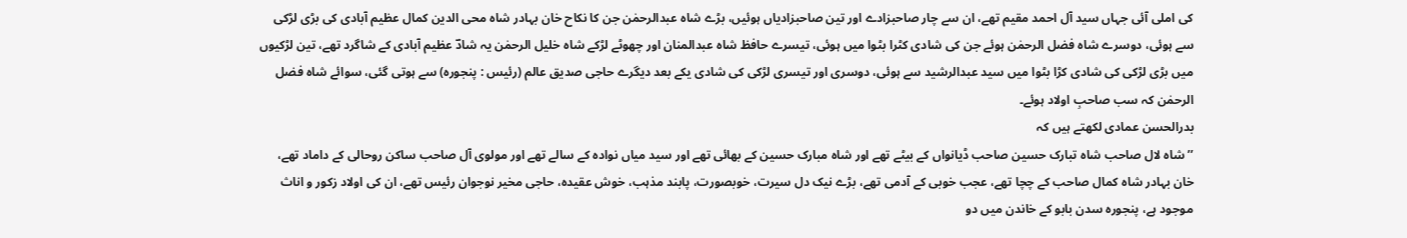کی املی آئی جہاں سید آل احمد مقیم تھے، ان سے چار صاحبزادے اور تین صاحبزادیاں ہوئیں، بڑے شاہ عبدالرحمٰن جن کا نکاح خان بہادر شاہ محی الدین کمال عظیم آبادی کی بڑی لڑکی سے ہوئی، دوسرے شاہ فضل الرحمٰن ہوئے جن کی شادی کٹرا بٹوا میں ہوئی، تیسرے حافظ شاہ عبدالمنان اور چھوٹے لڑکے شاہ خلیل الرحمٰن یہ شادؔ عظیم آبادی کے شاگرد تھے، تین لڑکیوں میں بڑی لڑکی کی شادی کڑا بٹوا میں سید عبدالرشید سے ہوئی، دوسری اور تیسری لڑکی کی شادی یکے بعد دیگرے حاجی صدیق عالم (رئیس : پنجورہ) سے ہوتی گئی، سوائے شاہ فضل الرحمٰن کہ سب صاحبِ اولاد ہوئے۔
بدرالحسن عمادی لکھتے ہیں کہ
’’شاہ لال صاحب شاہ تبارک حسین صاحب ڈیانواں کے بیٹے تھے اور شاہ مبارک حسین کے بھائی تھے اور سید میاں نوادہ کے سالے تھے اور مولوی آل صاحب ساکن روحالی کے داماد تھے، خان بہادر شاہ کمال صاحب کے چچا تھے، عجب خوبی کے آدمی تھے، بڑے نیک دل سیرت، خوبصورت، پابند مذہب، خوش عقیدہ، حاجی مخیر نوجوان رئیس تھے، ان کی اولاد زکور و اناث موجود ہے، پنجورہ سدن بابو کے خاندن میں دو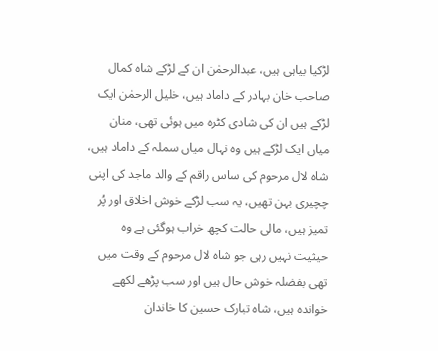لڑکیا بیاہی ہیں، عبدالرحمٰن ان کے لڑکے شاہ کمال صاحب خان بہادر کے داماد ہیں، خلیل الرحمٰن ایک لڑکے ہیں ان کی شادی کٹرہ میں ہوئی تھی، منان میاں ایک لڑکے ہیں وہ نہال میاں سملہ کے داماد ہیں، شاہ لال مرحوم کی ساس راقم کے والد ماجد کی اپنی چچیری بہن تھیں، یہ سب لڑکے خوش اخلاق اور پُر تمیز ہیں، مالی حالت کچھ خراب ہوگئی ہے وہ حیثیت نہیں رہی جو شاہ لال مرحوم کے وقت میں تھی بفضلہ خوش حال ہیں اور سب پڑھے لکھے خواندہ ہیں، شاہ تبارک حسین کا خاندان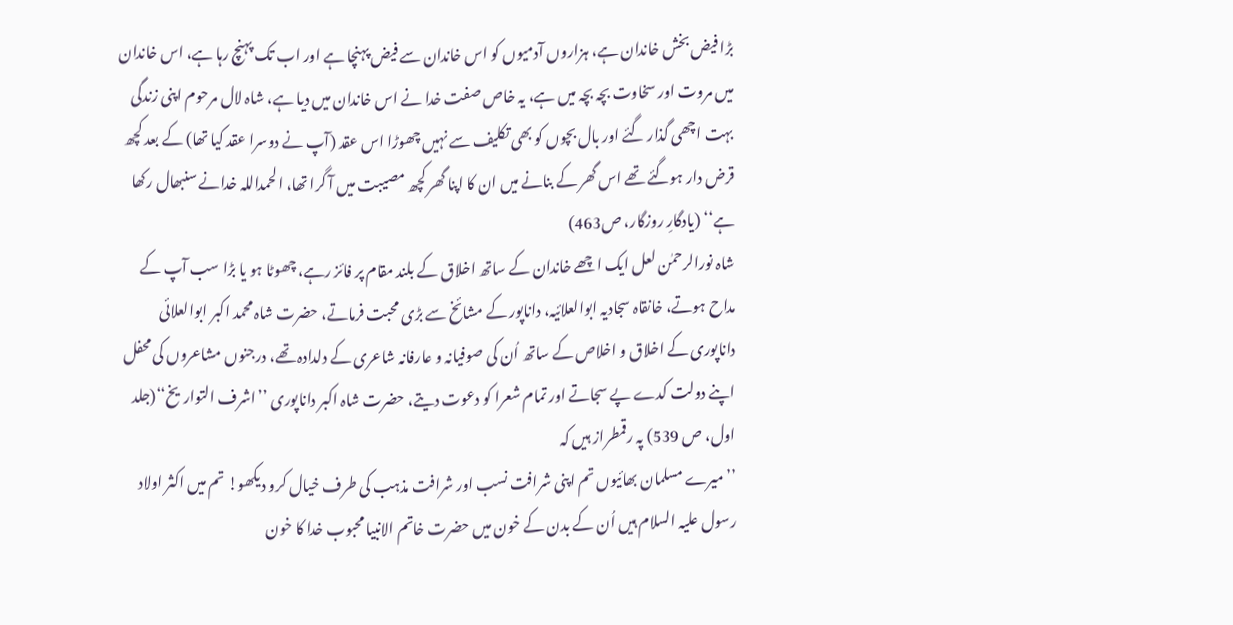بڑا فیض بخش خاندان ہے، ہزاروں آدمیوں کو اس خاندان سے فیض پہنچا ہے اور اب تک پہنچ رہا ہے، اس خاندان میں مروت اور سخاوت بچہ بچہ میں ہے، یہ خاص صفت خدا نے اس خاندان میں دیا ہے، شاہ لال مرحوم اپنی زندگی بہت اچھی گذار گئے اور بال بچوں کو بھی تکلیف سے نہیں چھوڑا اس عقد (آپ نے دوسرا عقد کیا تھا) کے بعد کچھ قرض دار ہوگئے تھے اس گھر کے بنانے میں ان کا اپنا گھر کچھ مصیبت میں آ گرا تھا، الحمداللہ خدانے سنبھال رکھا ہے‘‘ (یادگارِ روزگار، ص463)
شاہ نورالرحمٰن لعل ایک اچھے خاندان کے ساتھ اخلاق کے بلند مقام پر فائز رہے، چھوٹا ہو یا بڑا سب آپ کے مداح ہوتے، خانقاہ سجادیہ ابوالعلائیہ، داناپور کے مشائخ سے بڑی محبت فرماتے، حضرت شاہ محمد اکبر ابوالعلائی داناپوری کے اخلاق و اخلاص کے ساتھ اُن کی صوفیانہ و عارفانہ شاعری کے دلدادہ تھے، درجنوں مشاعروں کی محفل اپنے دولت کدے پے سجاتے اور تمام شعرا کو دعوت دیتے، حضرت شاہ اکبر داناپوری ’’اشرف التواریخ‘‘(جلد اول، ص 539) پہ رقمطراز ہیں کہ
’’میرے مسلمان بھائیوں تم اپنی شرافت نسب اور شرافت مذہب کی طرف خیال کرو دیکھو! تم میں اکثر اولاد رسول علیہ السلام ہیں اُن کے بدن کے خون میں حضرت خاتم الانبیا محبوب خدا کا خون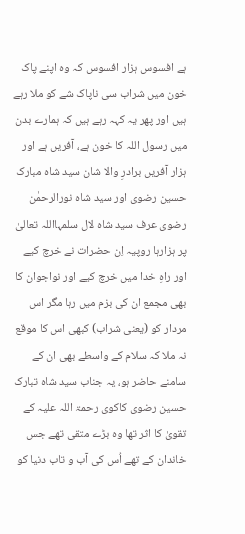ہے افسوس ہزار افسوس کہ وہ اپنے پاک خون میں شراب سی ناپاک شے کو ملا رہے ہیں اور پھر یہ کہہ رہے ہیں کہ ہمارے بدن میں رسول اللہ کا خون ہے، آفریں ہے اور ہزار آفریں برادرِ والا شان سید شاہ مبارک حسین رضوی اور سید شاہ نورالرحمٰن رضوی عرف سید شاہ لال سلمہااللہ تعالیٰ پر ہزارہا روپیہ اِن حضرات نے خرچ کیے اور راہِ خدا میں خرچ کیے اور نواجوان کا بھی مجمع ان کی بزم میں رہا مگر اس مردار کو (یعنی شراب) کبھی اس کا موقع نہ ملا کہ سلام کے واسطے بھی ان کے سامنے حاضر ہو، یہ جناب سید شاہ تبارک حسین رضوی کاکوی رحمۃ اللہ علیہ کے تقویٰ کا اثر تھا وہ بڑے متقی تھے جس خاندان کے تھے اُس کی آب و تاب دنیا کو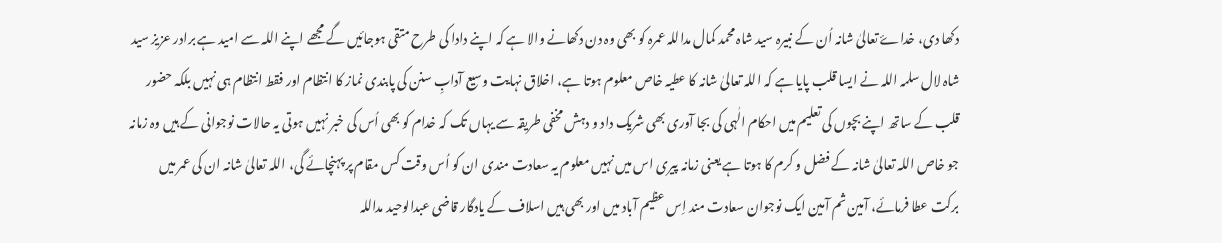دکھا دی، خداۓ تعالیٰ شانہ اُن کے نبیرہ سید شاہ محمد کمال مداللہ عمرہ کو بھی وہ دن دکھانے والا ہے کہ اپنے دادا کی طرح متقی ہوجائیں گے مجھے اپنے اللہ سے امید ہے برادر عزیز سید شاہ لال سلمہ اللہ نے ایسا قلب پایا ہے کہ اللہ تعالیٰ شانہ کا عطیہ خاص معلوم ہوتا ہے، اخلاق نہایت وسیع آدابِ سنن کی پابندی نماز کا انتظام اور فقط انتظام ہی نہیں بلکہ حضور قلب کے ساتھ اپنے بچوں کی تعلیم میں احکام الٰہی کی بجا آوری بھی شریک داد و دہش مخفی طریقہ سے یہاں تک کہ خدام کو بھی اُس کی خبر نہیں ہوتی یہ حالات نوجوانی کے ہیں وہ زمانہ جو خاص اللہ تعالیٰ شانہ کے فضل و کرم کا ہوتا ہے یعنی زمانہ پیری اس میں نہیں معلوم یہ سعادت مندی ان کو اُس وقت کس مقام پر پہنچائے گی، اللہ تعالیٰ شانہ ان کی عمر میں برکت عطا فرمائے، آمین ثم آمین ایک نوجوان سعادت مند اِس عظیم آباد میں اور بھی ہیں اسلاف کے یادگار قاضی عبدالوحید مداللہ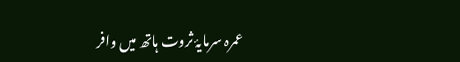عمرہ سرمایۂ ثروت ہاتھ میں وافر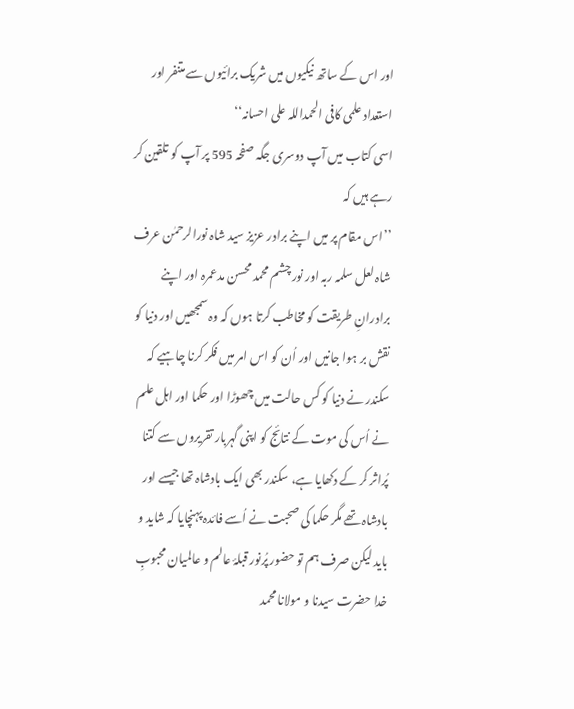اور اس کے ساتھ نیکیوں میں شریک برائیوں سے متنفر اور استعداد علمی کافی الحمداللہ علی احسانہ‘‘
اسی کتاب میں آپ دوسری جگہ صفحہ 595 پر آپ کو تلقین کر رہے ہیں کہ
’’اس مقام پر میں اپنے برادر عزیز سید شاہ نورالرحمٰن عرف شاہ لعل سلمہ ربہ اور نور چشم محمد محسن مدعمرہ اور اپنے برادرانِ طریقت کو مخاطب کرتا ہوں کہ وہ سمجھیں اور دنیا کو نقش بر ہوا جانیں اور اُن کو اس امر میں فکر کرنا چاہیے کہ سکندر نے دنیا کو کس حالت میں چھوڑا اور حکما اور اہل علم نے اُس کی موت کے نتائج کو اپنی گہربار تقریروں سے کتنا پُراثر کر کے دکھایا ہے، سکندر بھی ایک بادشاہ تھا جیسے اور بادشاہ تھے مگر حکما کی صحبت نے اُسے فائدہ پہنچایا کہ شاید و باید لیکن صرف ہم تو حضور پُرنور قبلۂ عالم و عالمیان محبوبِ خدا حضرت سیدنا و مولانا محمد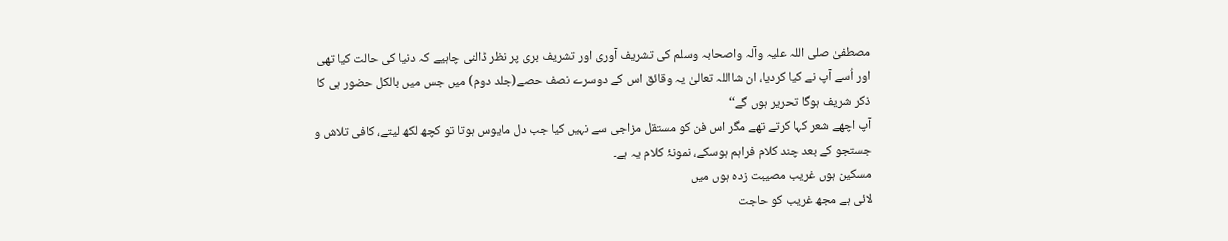مصطفیٰ صلی اللہ علیہ وآلہ واصحابہ وسلم کی تشریف آوری اور تشریف بری پر نظر ڈالنی چاہیے کہ دنیا کی حالت کیا تھی اور اُسے آپ نے کیا کردیا، ان شااللہ تعالیٰ یہ وقائق اس کے دوسرے نصف حصے(جلد دوم) میں جس میں بالکل حضور ہی کا ذکر شریف ہوگا تحریر ہوں گے‘‘
آپ اچھے شعر کہا کرتے تھے مگر اس فن کو مستقل مزاجی سے نہیں کیا جب دل مایوس ہوتا تو کچھ لکھ لیتے، کافی تلاش و جستجو کے بعد چند کلام فراہم ہوسکے، نمونۂ کلام یہ ہے۔
مسکین ہوں غریب مصیبت زدہ ہوں میں
لائی ہے مجھ غریب کو حاجت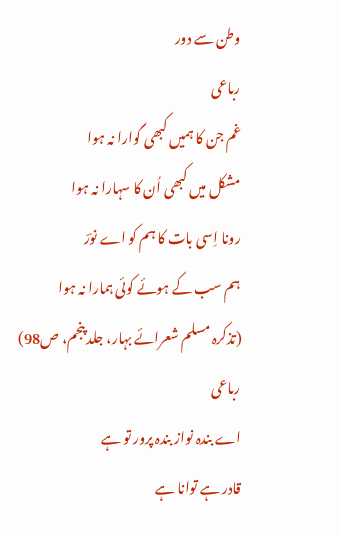وطن سے دور
رباعی
غم جن کا ہمیں کبھی گوارا نہ ہوا
مشکل میں کبھی اُن کا سہارا نہ ہوا
رونا اِسی بات کا ہم کو اے نورؔ
ہم سب کے ہوئے کوئی ہمارا نہ ہوا
(تذکرہ مسلم شعرائے بہار، جلد پنجم، ص98)
رباعی
اے بندہ نواز بندہ پرور تو ہے
قادر ہے توانا ہے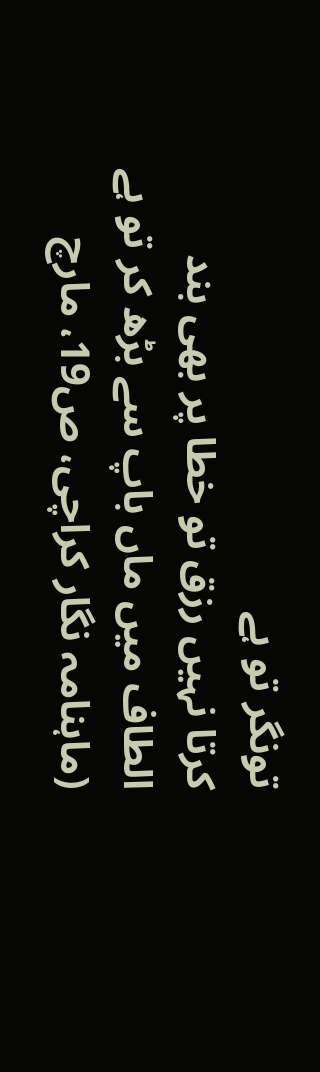تونگر تو ہے
کرتا نہیں رزق تو خطا پر بھی بند
الطاف میں ماں باپ سے بڑھ کر تو ہے
(ماہنامہ نگار کراچی، ص19، مارچ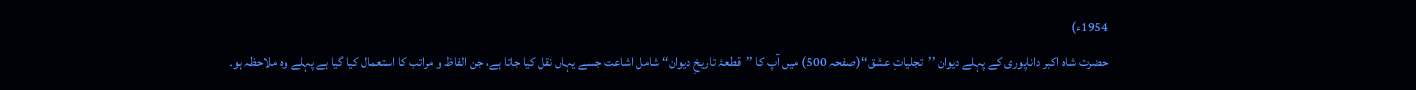1954ء)
حضرت شاہ اکبر داناپوری کے پہلے دیوان ’’تجلیاتِ عشق‘‘(صفحہ 500) میں آپ کا ’’قطعۂ تاریخِ دیوان‘‘ شامل اشاعت جسے یہاں نقل کیا جاتا ہے، جن الفاظ و مراتب کا استعمال کیا گیا ہے پہلے وہ ملاحظہ ہو۔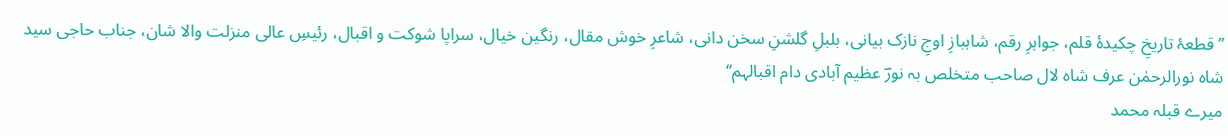’’قطعۂ تاریخِ چکیدۂ قلم، جواہرِ رقم، شاہبازِ اوجِ نازک بیانی، بلبلِ گلشنِ سخن دانی، شاعرِ خوش مقال، رنگین خیال، سراپا شوکت و اقبال، رئیسِ عالی منزلت والا شان، جناب حاجی سید شاہ نورالرحمٰن عرف شاہ لال صاحب متخلص بہ نورؔ عظیم آبادی دام اقبالہم‘‘
میرے قبلہ محمد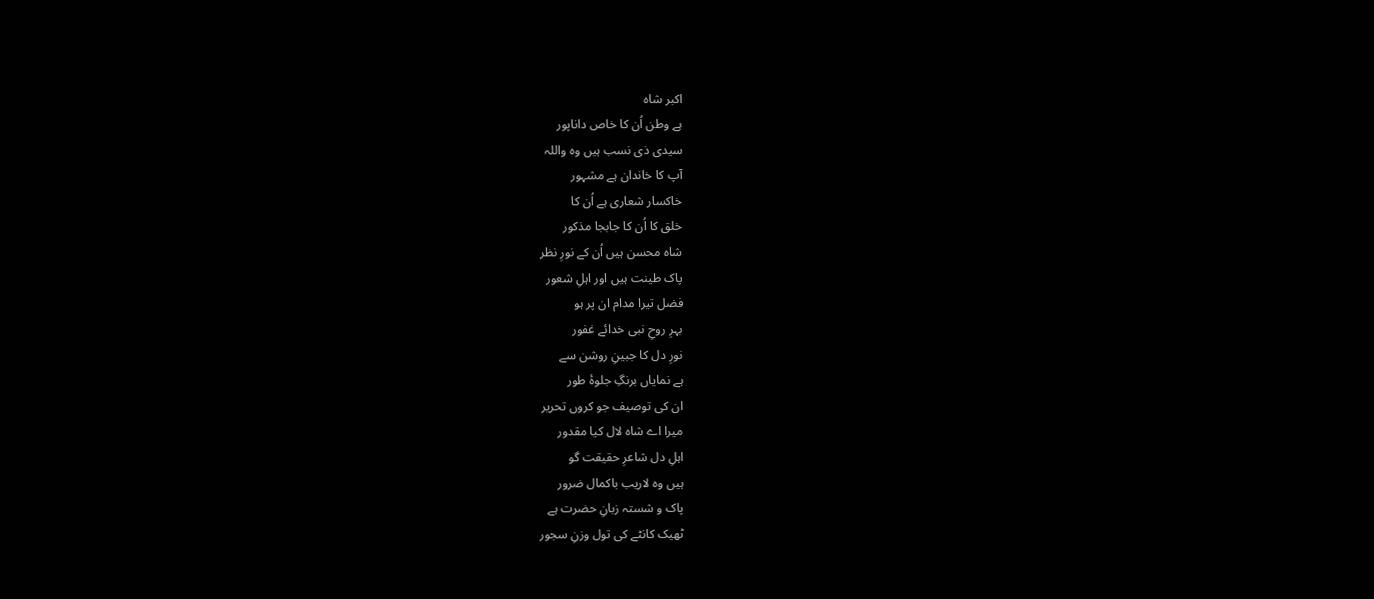اکبر شاہ
ہے وطن اُن کا خاص داناپور
سیدی ذی نسب ہیں وہ واللہ
آپ کا خاندان ہے مشہور
خاکسار شعاری ہے اُن کا
خلق کا اُن کا جابجا مذکور
شاہ محسن ہیں اُن کے نورِ نظر
پاک طینت ہیں اور اہلِ شعور
فضل تیرا مدام ان پر ہو
بہرِ روحِ نبی خدائے غفور
نورِ دل کا جبینِ روشن سے
ہے نمایاں برنگِ جلوۂ طور
ان کی توصیف جو کروں تحریر
میرا اے شاہ لال کیا مقدور
اہلِ دل شاعرِ حقیقت گو
ہیں وہ لاریب باکمال ضرور
پاک و شستہ زبانِ حضرت ہے
ٹھیک کانٹے کی تول وزنِ سجور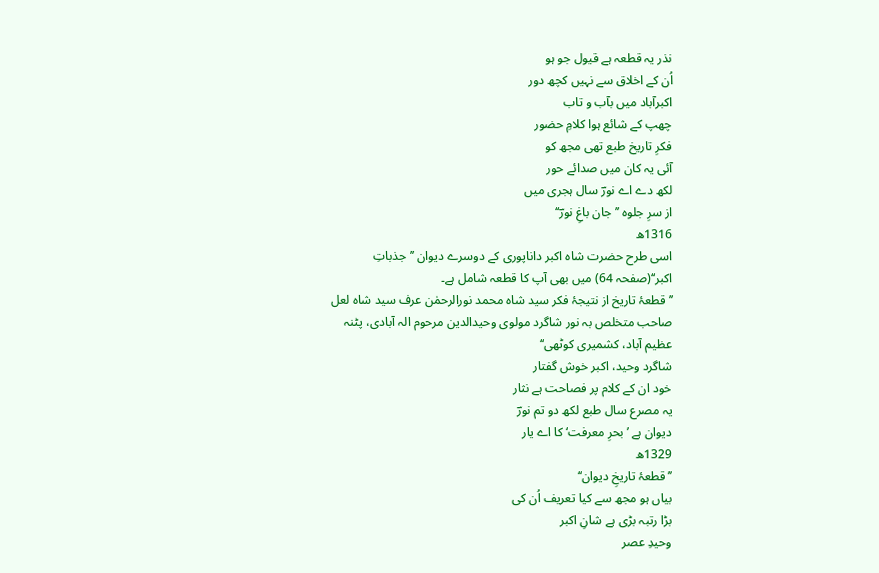نذر یہ قطعہ ہے قیول جو ہو
اُن کے اخلاق سے نہیں کچھ دور
اکبرآباد میں بآب و تاب
چھپ کے شائع ہوا کلامِ حضور
فکرِ تاریخ طبع تھی مجھ کو
آئی یہ کان میں صدائے حور
لکھ دے اے نورؔ سال ہجری میں
از سرِ جلوہ ’’جان باغِ نورؔ‘‘
1316ھ
اسی طرح حضرت شاہ اکبر داناپوری کے دوسرے دیوان ’’جذباتِ اکبر‘‘(صفحہ 64) میں بھی آپ کا قطعہ شامل ہے۔
’’قطعۂ تاریخ از نتیجۂ فکر سید شاہ محمد نورالرحمٰن عرف سید شاہ لعل صاحب متخلص بہ نور شاگرد مولوی وحیدالدین مرحوم الہ آبادی، پٹنہ عظیم آباد، کشمیری کوٹھی‘‘
شاگرد وحید، اکبر خوش گفتار
خود ان کے کلام پر فصاحت ہے نثار
یہ مصرع سال طبع لکھ دو تم نورؔ
دیوان ہے ’بحرِ معرفت‘ کا اے یار
1329ھ
’’قطعۂ تاریخِ دیوان‘‘
بیاں ہو مجھ سے کیا تعریف اُن کی
بڑا رتبہ بڑی ہے شانِ اکبر
وحیدِ عصر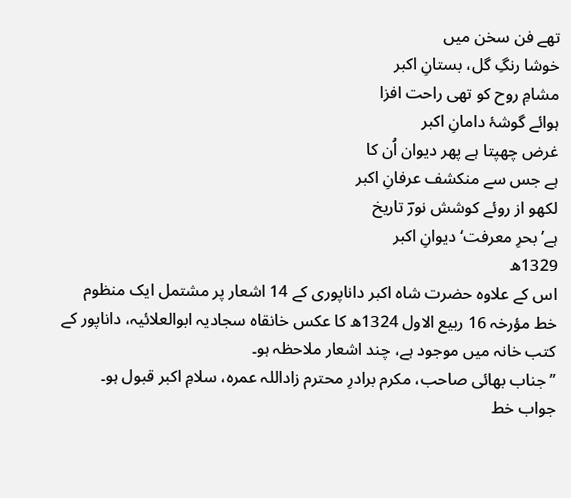تھے فن سخن میں
خوشا رنگِ گل، بستانِ اکبر
مشامِ روح کو تھی راحت افزا
ہوائے گوشۂ دامانِ اکبر
غرض چھپتا ہے پھر دیوان اُن کا
ہے جس سے منکشف عرفانِ اکبر
لکھو از روئے کوشش نورؔ تاریخ
ہے’بحرِ معرفت‘ دیوانِ اکبر
1329ھ
اس کے علاوہ حضرت شاہ اکبر داناپوری کے 14 اشعار پر مشتمل ایک منظوم خط مؤرخہ 16 ربیع الاول 1324ھ کا عکس خانقاہ سجادیہ ابوالعلائیہ، داناپور کے کتب خانہ میں موجود ہے، چند اشعار ملاحظہ ہو۔
’’جناب بھائی صاحب، مکرم برادرِ محترم زاداللہ عمرہ، سلامِ اکبر قبول ہو۔
جواب خط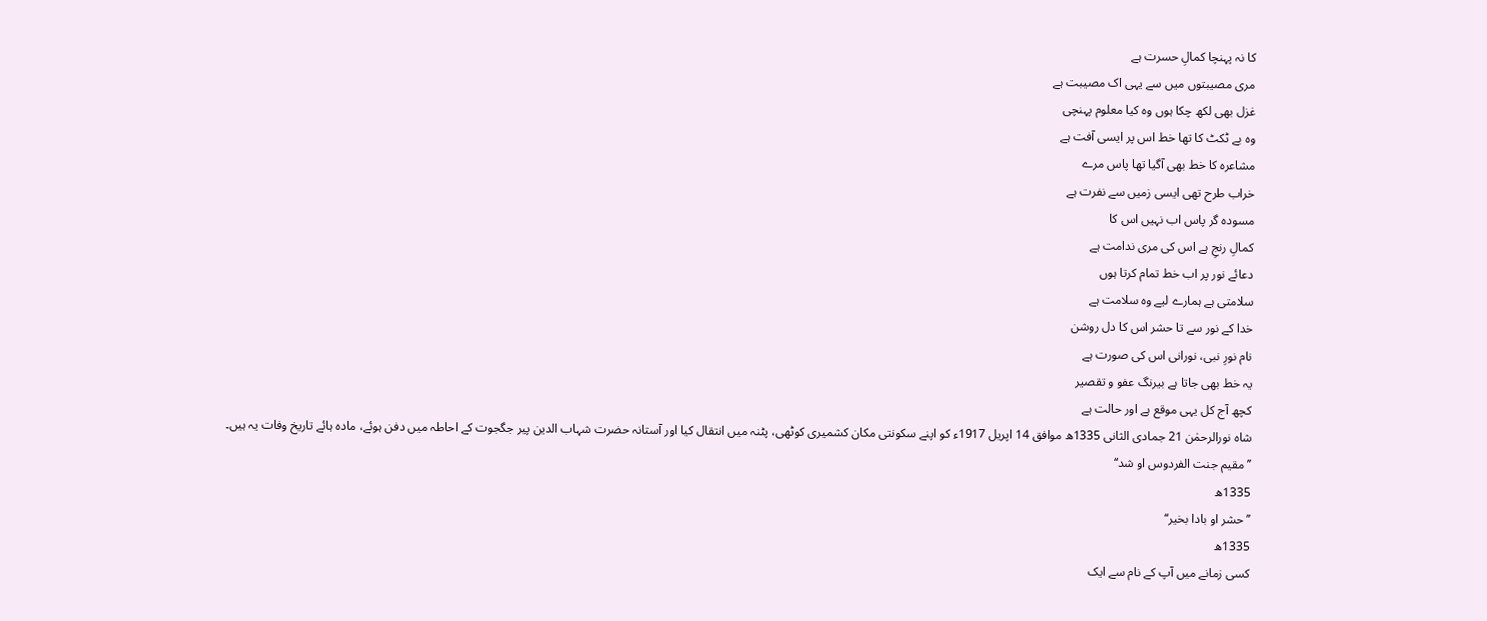کا نہ پہنچا کمالِ حسرت ہے
مری مصیبتوں میں سے یہی اک مصیبت ہے
غزل بھی لکھ چکا ہوں وہ کیا معلوم پہنچی
وہ بے ٹکٹ کا تھا خط اس پر ایسی آفت ہے
مشاعرہ کا خط بھی آگیا تھا پاس مرے
خراب طرح تھی ایسی زمیں سے نفرت ہے
مسودہ گر پاس اب نہیں اس کا
کمالِ رنجِ ہے اس کی مری ندامت ہے
دعائے نور پر اب خط تمام کرتا ہوں
سلامتی ہے ہمارے لیے وہ سلامت ہے
خدا کے نور سے تا حشر اس کا دل روشن
نام نورِ نبی، نورانی اس کی صورت ہے
یہ خط بھی جاتا ہے بیرنگ عفو و تقصیر
کچھ آج کل یہی موقع ہے اور حالت ہے
شاہ نورالرحمٰن 21 جمادی الثانی 1335ھ موافق 14 اپریل 1917ء کو اپنے سکونتی مکان کشمیری کوٹھی، پٹنہ میں انتقال کیا اور آستانہ حضرت شہاب الدین پیر جگجوت کے احاطہ میں دفن ہوئے، مادہ ہائے تاریخ وفات یہ ہیں۔
’’مقیم جنت الفردوس او شد‘‘
1335ھ
’’حشر او بادا بخیر‘‘
1335ھ
کسی زمانے میں آپ کے نام سے ایک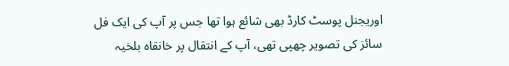اوریجنل پوسٹ کارڈ بھی شائع ہوا تھا جس پر آپ کی ایک فل سائز کی تصویر چھپی تھی، آپ کے انتقال پر خانقاہ بلخیہ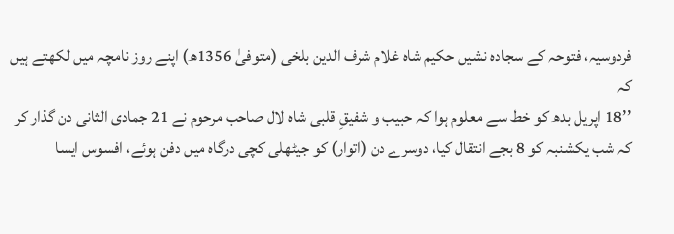فردوسیہ، فتوحہ کے سجادہ نشیں حکیم شاہ غلام شرف الدین بلخی (متوفیٰ 1356ھ) اپنے روز نامچہ میں لکھتے ہیں کہ
’’18 اپریل بدھ کو خط سے معلوم ہوا کہ حبیب و شفیقِ قلبی شاہ لال صاحب مرحوم نے 21 جمادی الثانی دن گذار کر کہ شب یکشنبہ کو 8 بجے انتقال کیا، دوسرے دن (اتوار) کو جیٹھلی کچی درگاہ میں دفن ہوئے، افسوس ایسا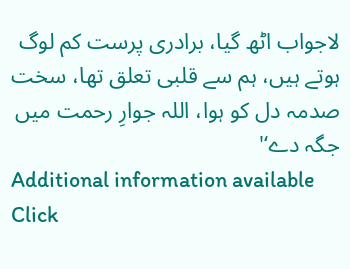لاجواب اٹھ گیا، برادری پرست کم لوگ ہوتے ہیں، ہم سے قلبی تعلق تھا، سخت صدمہ دل کو ہوا، اللہ جوارِ رحمت میں جگہ دے‘'
Additional information available
Click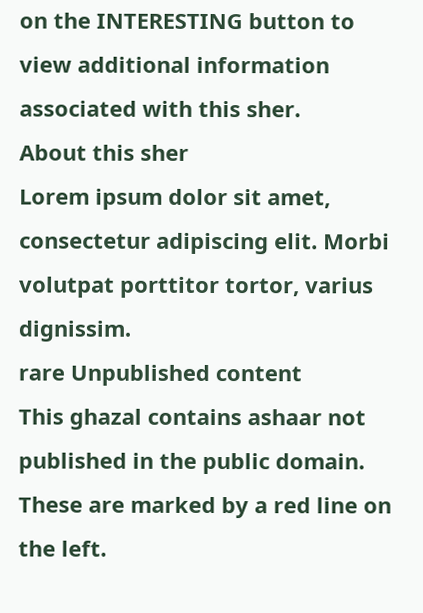on the INTERESTING button to view additional information associated with this sher.
About this sher
Lorem ipsum dolor sit amet, consectetur adipiscing elit. Morbi volutpat porttitor tortor, varius dignissim.
rare Unpublished content
This ghazal contains ashaar not published in the public domain. These are marked by a red line on the left.